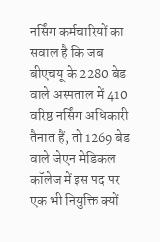नर्सिंग कर्मचारियों का सवाल है कि जब बीएचयू के 2280 बेड वाले अस्पताल में 410 वरिष्ठ नर्सिंग अधिकारी तैनात हैं, तो 1269 बेड वाले जेएन मेडिकल कॉलेज में इस पद पर एक भी नियुक्ति क्यों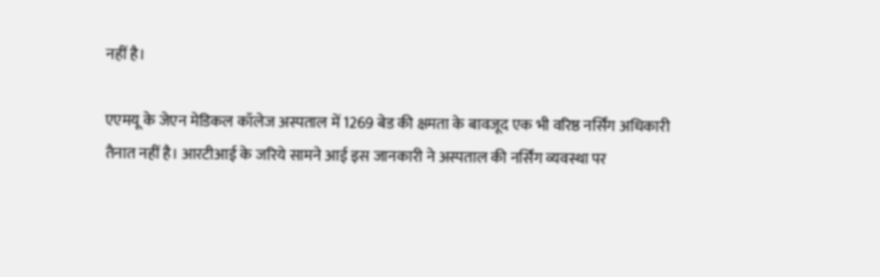नहीं है।

एएमयू के जेएन मेडिकल कॉलेज अस्पताल में 1269 बेड की क्षमता के बावजूद एक भी वरिष्ठ नर्सिंग अधिकारी तैनात नहीं है। आरटीआई के जरिये सामने आई इस जानकारी ने अस्पताल की नर्सिंग व्यवस्था पर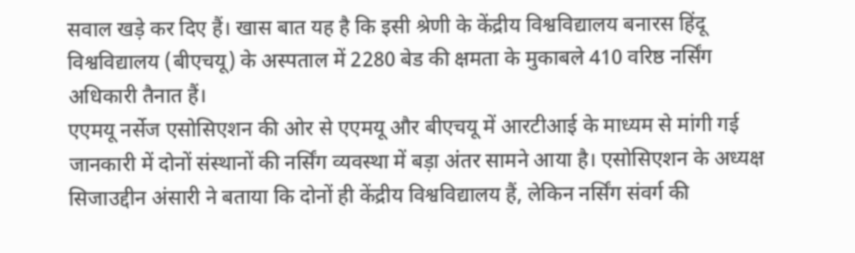सवाल खड़े कर दिए हैं। खास बात यह है कि इसी श्रेणी के केंद्रीय विश्वविद्यालय बनारस हिंदू विश्वविद्यालय (बीएचयू) के अस्पताल में 2280 बेड की क्षमता के मुकाबले 410 वरिष्ठ नर्सिंग अधिकारी तैनात हैं।
एएमयू नर्सेज एसोसिएशन की ओर से एएमयू और बीएचयू में आरटीआई के माध्यम से मांगी गई जानकारी में दोनों संस्थानों की नर्सिंग व्यवस्था में बड़ा अंतर सामने आया है। एसोसिएशन के अध्यक्ष सिजाउद्दीन अंसारी ने बताया कि दोनों ही केंद्रीय विश्वविद्यालय हैं, लेकिन नर्सिंग संवर्ग की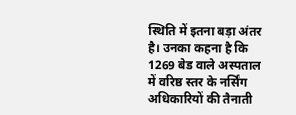स्थिति में इतना बड़ा अंतर है। उनका कहना है कि 1269 बेड वाले अस्पताल में वरिष्ठ स्तर के नर्सिंग अधिकारियों की तैनाती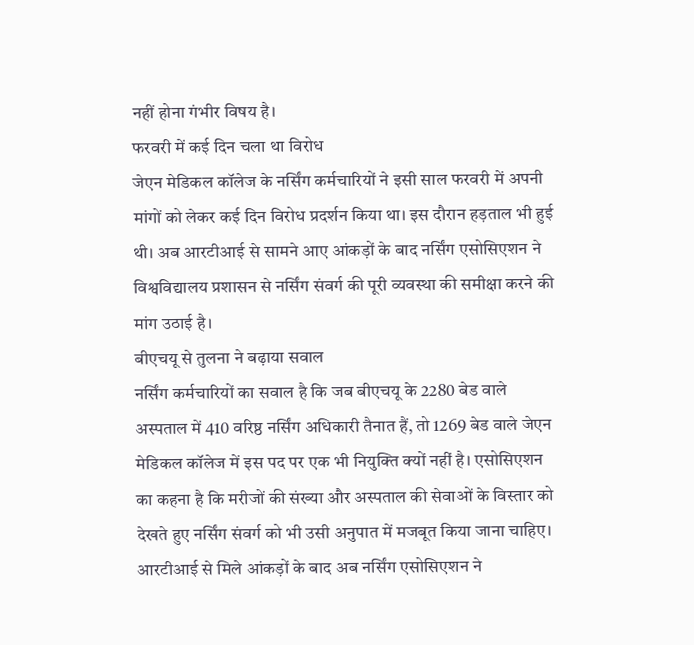नहीं होना गंभीर विषय है।
फरवरी में कई दिन चला था विरोध
जेएन मेडिकल कॉलेज के नर्सिंग कर्मचारियों ने इसी साल फरवरी में अपनी मांगों को लेकर कई दिन विरोध प्रदर्शन किया था। इस दौरान हड़ताल भी हुई थी। अब आरटीआई से सामने आए आंकड़ों के बाद नर्सिंग एसोसिएशन ने विश्वविद्यालय प्रशासन से नर्सिंग संवर्ग की पूरी व्यवस्था की समीक्षा करने की मांग उठाई है।
बीएचयू से तुलना ने बढ़ाया सवाल
नर्सिंग कर्मचारियों का सवाल है कि जब बीएचयू के 2280 बेड वाले अस्पताल में 410 वरिष्ठ नर्सिंग अधिकारी तैनात हैं, तो 1269 बेड वाले जेएन मेडिकल कॉलेज में इस पद पर एक भी नियुक्ति क्यों नहीं है। एसोसिएशन का कहना है कि मरीजों की संख्या और अस्पताल की सेवाओं के विस्तार को देखते हुए नर्सिंग संवर्ग को भी उसी अनुपात में मजबूत किया जाना चाहिए। आरटीआई से मिले आंकड़ों के बाद अब नर्सिंग एसोसिएशन ने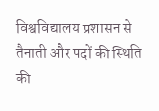विश्वविद्यालय प्रशासन से तैनाती और पदों की स्थिति की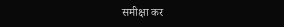समीक्षा कर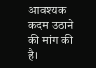आवश्यक कदम उठाने की मांग की है।